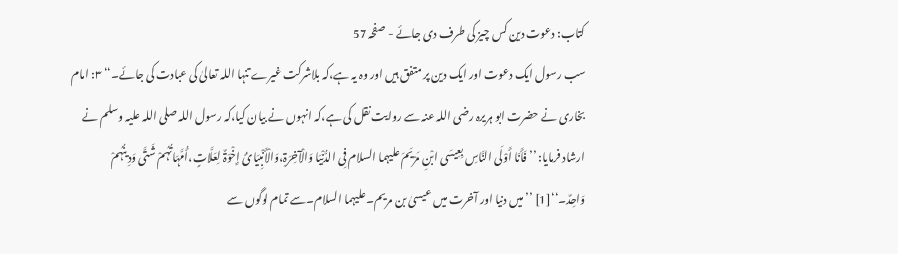کتاب: دعوت دین کس چیز کی طرف دی جائے - صفحہ 57
سب رسول ایک دعوت اور ایک دین پر متفق ہیں اور وہ یہ ہے،کہ بلاشرکت غیرے تنہا اللہ تعالیٰ کی عبادت کی جائے۔‘‘ ۳: امام بخاری نے حضرت ابو ہریرہ رضی اللہ عنہ سے روایت نقل کی ہے،کہ انہوں نے بیان کیا،کہ رسول اللہ صلی اللہ علیہ وسلم نے ارشاد فرمایا: ’’ فَأَنَا أَوْلَی النَّاسِ بِعِیسَی ابْنِ مَرْیَمَ علیہما السلام فِی الدُّنْیَا وَالْآخِرَۃِ،وَالْأَنْبِیَائُ إِخْوَۃٌ لِعَلَّاتٍ،أُمَّہَاتُہُمْ شَتَّی وَدِینُہُمْ وَاحِدٌ۔‘‘[1] ’’میں دنیا اور آخرت میں عیسیٰ بن مریم۔علیہما السلام۔سے تمام لوگوں سے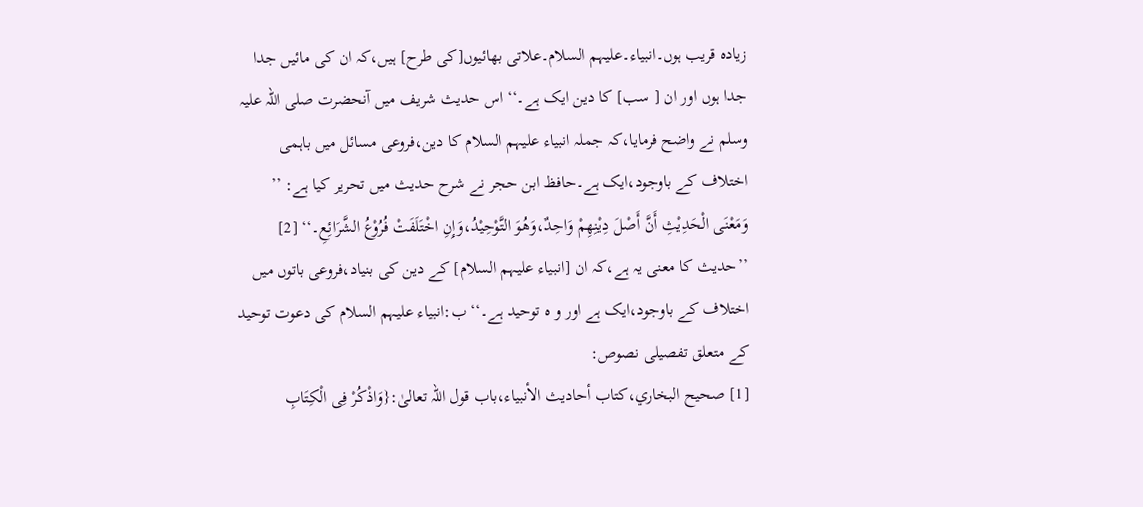زیادہ قریب ہوں۔انبیاء۔علیہم السلام۔علاتی بھائیوں[کی طرح] ہیں،کہ ان کی مائیں جدا جدا ہوں اور ان [ سب] کا دین ایک ہے۔‘‘ اس حدیث شریف میں آنحضرت صلی اللہ علیہ وسلم نے واضح فرمایا،کہ جملہ انبیاء علیہم السلام کا دین،فروعی مسائل میں باہمی اختلاف کے باوجود،ایک ہے۔حافظ ابن حجر نے شرح حدیث میں تحریر کیا ہے: ’’ وَمَعْنَی الْحَدِیْثِ أَنَّ أَصْلَ دِیْنِھِمْ وَاحِدٌ،وَھُوَ التَّوْحِیْدُ،وَإِنِ اخْتَلَفَتْ فُرُوْعُ الشَّرَائِعِ۔‘‘ [2] ’’حدیث کا معنی یہ ہے،کہ ان [انبیاء علیہم السلام] کے دین کی بنیاد،فروعی باتوں میں اختلاف کے باوجود،ایک ہے اور و ہ توحید ہے۔‘‘ ب:انبیاء علیہم السلام کی دعوت توحید کے متعلق تفصیلی نصوص:
[1] صحیح البخاري،کتاب أحادیث الأنبیاء،باب قول اللہ تعالیٰ:{وَاذْکُرْ فِی الْکِتَابِ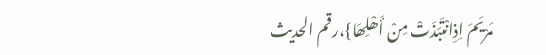مَرْیَمَ اِذِانْتَبَذَتْ مِنْ أَھْلِھَا}،رقم الحدیث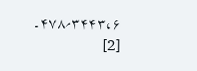۳۴۴۳،۶؍۴۷۸۔ [2]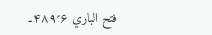فتح الباري ۶؍۴۸۹۔